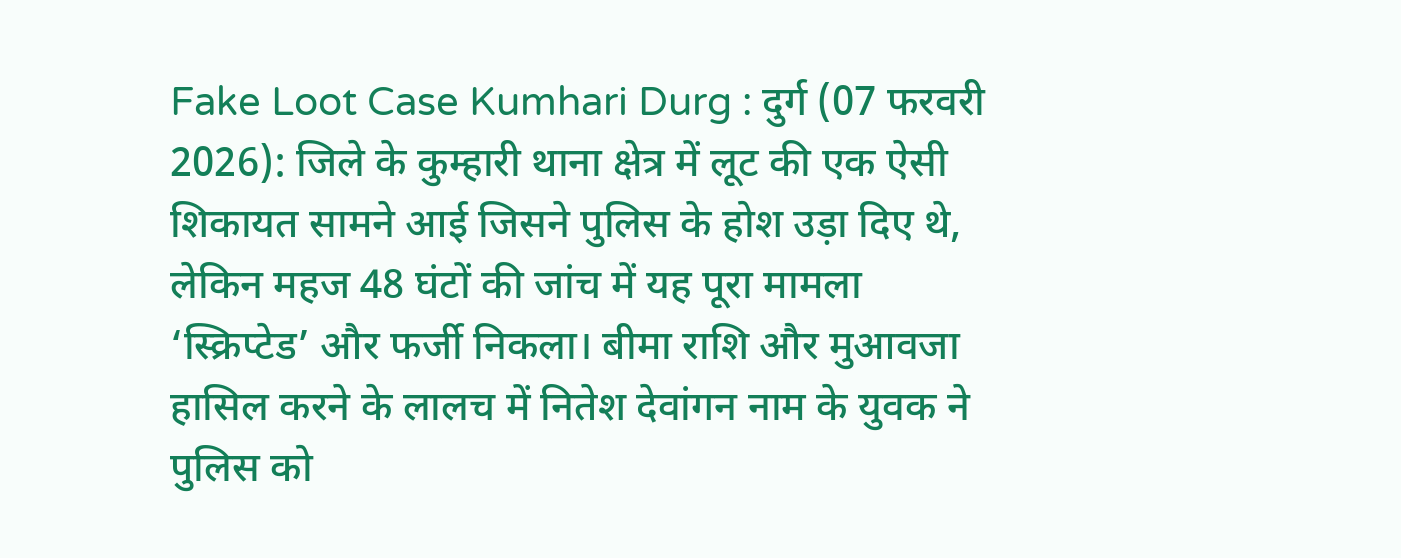Fake Loot Case Kumhari Durg : दुर्ग (07 फरवरी 2026): जिले के कुम्हारी थाना क्षेत्र में लूट की एक ऐसी शिकायत सामने आई जिसने पुलिस के होश उड़ा दिए थे, लेकिन महज 48 घंटों की जांच में यह पूरा मामला ‘स्क्रिप्टेड’ और फर्जी निकला। बीमा राशि और मुआवजा हासिल करने के लालच में नितेश देवांगन नाम के युवक ने पुलिस को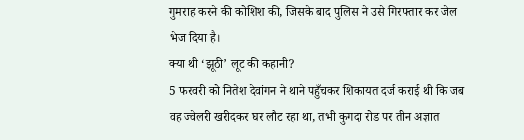गुमराह करने की कोशिश की, जिसके बाद पुलिस ने उसे गिरफ्तार कर जेल भेज दिया है।
क्या थी ‘झूठी’ लूट की कहानी?
5 फरवरी को नितेश देवांगन ने थाने पहुँचकर शिकायत दर्ज कराई थी कि जब वह ज्वेलरी खरीदकर घर लौट रहा था, तभी कुगदा रोड पर तीन अज्ञात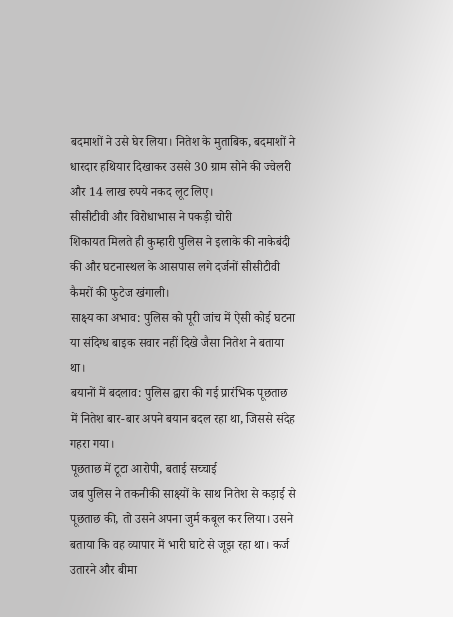बदमाशों ने उसे घेर लिया। नितेश के मुताबिक, बदमाशों ने धारदार हथियार दिखाकर उससे 30 ग्राम सोने की ज्वेलरी और 14 लाख रुपये नकद लूट लिए।
सीसीटीवी और विरोधाभास ने पकड़ी चोरी
शिकायत मिलते ही कुम्हारी पुलिस ने इलाके की नाकेबंदी की और घटनास्थल के आसपास लगे दर्जनों सीसीटीवी कैमरों की फुटेज खंगाली।
साक्ष्य का अभाव: पुलिस को पूरी जांच में ऐसी कोई घटना या संदिग्ध बाइक सवार नहीं दिखे जैसा नितेश ने बताया था।
बयानों में बदलाव: पुलिस द्वारा की गई प्रारंभिक पूछताछ में नितेश बार-बार अपने बयान बदल रहा था, जिससे संदेह गहरा गया।
पूछताछ में टूटा आरोपी, बताई सच्चाई
जब पुलिस ने तकनीकी साक्ष्यों के साथ नितेश से कड़ाई से पूछताछ की, तो उसने अपना जुर्म कबूल कर लिया। उसने बताया कि वह व्यापार में भारी घाटे से जूझ रहा था। कर्ज उतारने और बीमा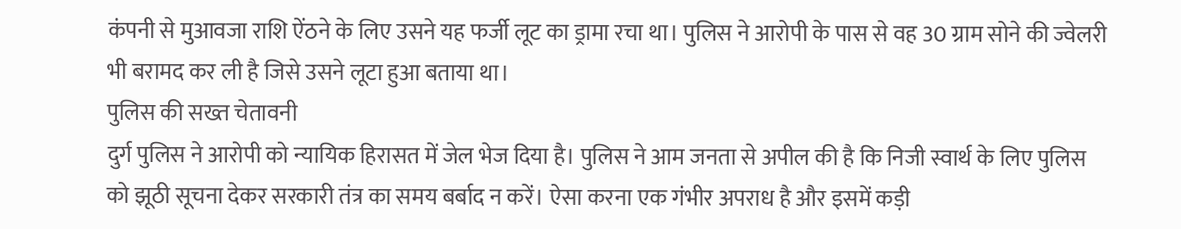कंपनी से मुआवजा राशि ऐंठने के लिए उसने यह फर्जी लूट का ड्रामा रचा था। पुलिस ने आरोपी के पास से वह 30 ग्राम सोने की ज्वेलरी भी बरामद कर ली है जिसे उसने लूटा हुआ बताया था।
पुलिस की सख्त चेतावनी
दुर्ग पुलिस ने आरोपी को न्यायिक हिरासत में जेल भेज दिया है। पुलिस ने आम जनता से अपील की है कि निजी स्वार्थ के लिए पुलिस को झूठी सूचना देकर सरकारी तंत्र का समय बर्बाद न करें। ऐसा करना एक गंभीर अपराध है और इसमें कड़ी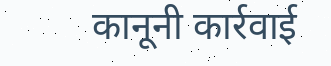कानूनी कार्रवाई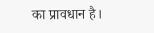का प्रावधान है।